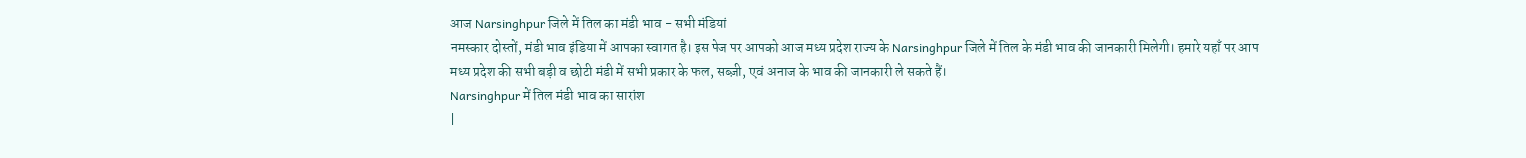आज Narsinghpur जिले में तिल का मंडी भाव - सभी मंडियां
नमस्कार दोस्तों, मंडी भाव इंडिया में आपका स्वागत है। इस पेज पर आपको आज मध्य प्रदेश राज्य के Narsinghpur जिले में तिल के मंडी भाव की जानकारी मिलेगी। हमारे यहाँ पर आप मध्य प्रदेश की सभी बड़ी व छोटी मंडी में सभी प्रकार के फल, सब्ज़ी, एवं अनाज के भाव की जानकारी ले सकते हैं।
Narsinghpur में तिल मंडी भाव का सारांश
|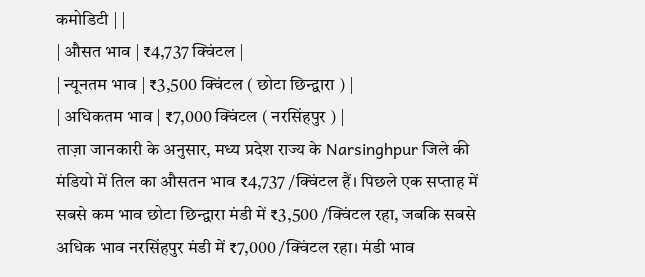कमोडिटी | |
| औसत भाव | ₹4,737 क्विंटल |
| न्यूनतम भाव | ₹3,500 क्विंटल ( छोटा छिन्द्वारा ) |
| अधिकतम भाव | ₹7,000 क्विंटल ( नरसिंहपुर ) |
ताज़ा जानकारी के अनुसार, मध्य प्रदेश राज्य के Narsinghpur जिले की मंडियो में तिल का औसतन भाव ₹4,737 /क्विंटल हैं। पिछले एक सप्ताह में सबसे कम भाव छोटा छिन्द्वारा मंडी में ₹3,500 /क्विंटल रहा, जबकि सबसे अधिक भाव नरसिंहपुर मंडी में ₹7,000 /क्विंटल रहा। मंडी भाव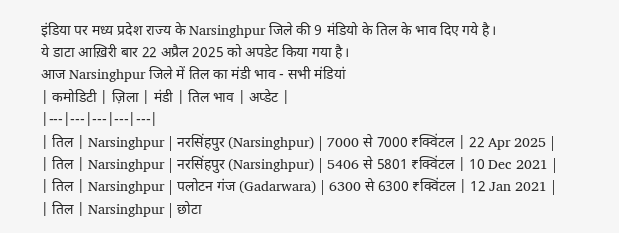इंडिया पर मध्य प्रदेश राज्य के Narsinghpur जिले की 9 मंडियो के तिल के भाव दिए गये है।
ये डाटा आख़िरी बार 22 अप्रैल 2025 को अपडेट किया गया है।
आज Narsinghpur जिले में तिल का मंडी भाव - सभी मंडियां
| कमोडिटी | ज़िला | मंडी | तिल भाव | अप्डेट |
|---|---|---|---|---|
| तिल | Narsinghpur | नरसिंहपुर (Narsinghpur) | 7000 से 7000 ₹क्विंटल | 22 Apr 2025 |
| तिल | Narsinghpur | नरसिंहपुर (Narsinghpur) | 5406 से 5801 ₹क्विंटल | 10 Dec 2021 |
| तिल | Narsinghpur | पलोटन गंज (Gadarwara) | 6300 से 6300 ₹क्विंटल | 12 Jan 2021 |
| तिल | Narsinghpur | छोटा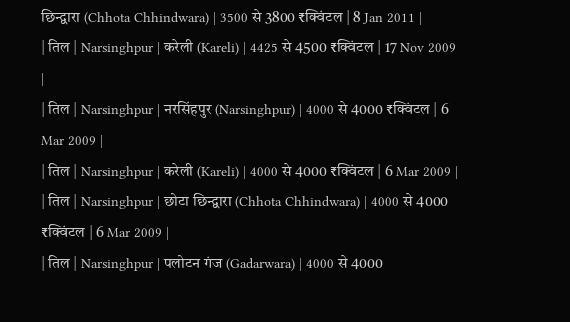छिन्द्वारा (Chhota Chhindwara) | 3500 से 3800 ₹क्विंटल | 8 Jan 2011 |
| तिल | Narsinghpur | करेली (Kareli) | 4425 से 4500 ₹क्विंटल | 17 Nov 2009 |
| तिल | Narsinghpur | नरसिंहपुर (Narsinghpur) | 4000 से 4000 ₹क्विंटल | 6 Mar 2009 |
| तिल | Narsinghpur | करेली (Kareli) | 4000 से 4000 ₹क्विंटल | 6 Mar 2009 |
| तिल | Narsinghpur | छोटा छिन्द्वारा (Chhota Chhindwara) | 4000 से 4000 ₹क्विंटल | 6 Mar 2009 |
| तिल | Narsinghpur | पलोटन गंज (Gadarwara) | 4000 से 4000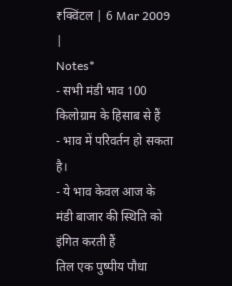₹क्विंटल | 6 Mar 2009 |
Notes*
- सभी मंडी भाव 100 किलोग्राम के हिसाब से हैं
- भाव में परिवर्तन हो सकता है।
- ये भाव केवल आज के मंडी बाजार की स्थिति को इंगित करती हैं
तिल एक पुष्पीय पौधा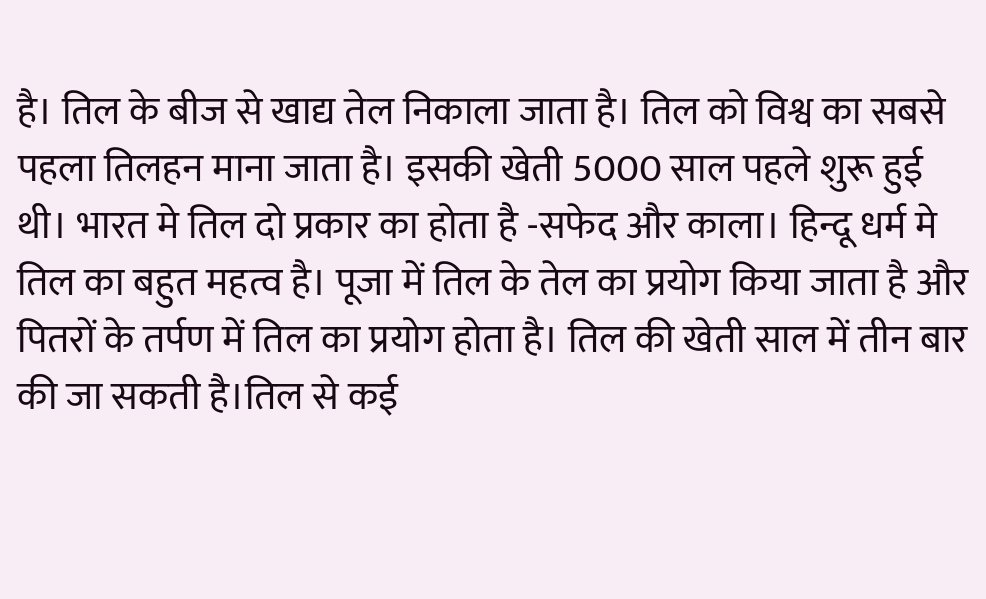है। तिल के बीज से खाद्य तेल निकाला जाता है। तिल को विश्व का सबसे पहला तिलहन माना जाता है। इसकी खेती 5000 साल पहले शुरू हुई थी। भारत मे तिल दो प्रकार का होता है -सफेद और काला। हिन्दू धर्म मे तिल का बहुत महत्व है। पूजा में तिल के तेल का प्रयोग किया जाता है और पितरों के तर्पण में तिल का प्रयोग होता है। तिल की खेती साल में तीन बार की जा सकती है।तिल से कई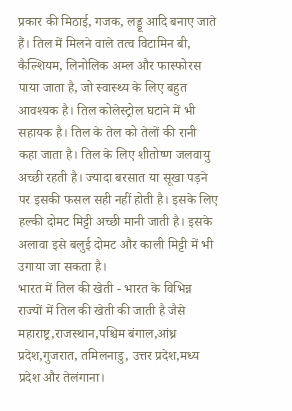प्रकार की मिठाई, गजक, लड्डू आदि बनाए जाते हैं। तिल में मिलने वाले तत्व विटामिन बी, कैल्शियम, लिनोलिक अम्ल और फास्फोरस पाया जाता है, जो स्वास्थ्य के लिए बहुत आवश्यक है। तिल कोलेस्ट्रोल घटाने में भी सहायक है। तिल के तेल को तेलों की रानी कहा जाता है। तिल के लिए शीतोष्ण जलवायु अच्छी रहती है। ज्यादा बरसात या सूखा पड़ने पर इसकी फसल सही नहीं होती है। इसके लिए हल्की दोमट मिट्टी अच्छी मानी जाती है। इसके अलावा इसे बलुई दोमट और काली मिट्टी में भी उगाया जा सकता है।
भारत में तिल की खेती - भारत के विभिन्न राज्यों में तिल की खेती की जाती है जैसे महाराष्ट्र,राजस्थान,पश्चिम बंगाल,आंध्र प्रदेश,गुजरात, तमिलनाडु, उत्तर प्रदेश,मध्य प्रदेश और तेलंगाना।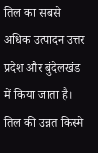तिल का सबसे अधिक उत्पादन उत्तर प्रदेश और बुंदेलखंड में किया जाता है।
तिल की उन्नत किस्मे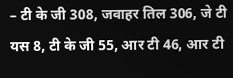– टी के जी 308, जवाहर तिल 306, जे टी यस 8, टी के जी 55, आर टी 46, आर टी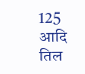125 आदि तिल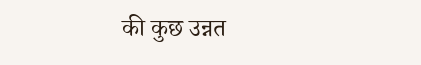की कुछ उन्नत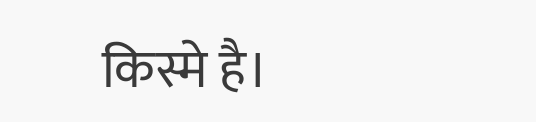किस्मे है।